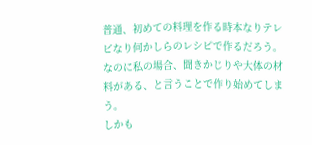普通、初めての料理を作る時本なりテレビなり何かしらのレシピで作るだろう。
なのに私の場合、聞きかじりや大体の材料がある、と言うことで作り始めてしまう。
しかも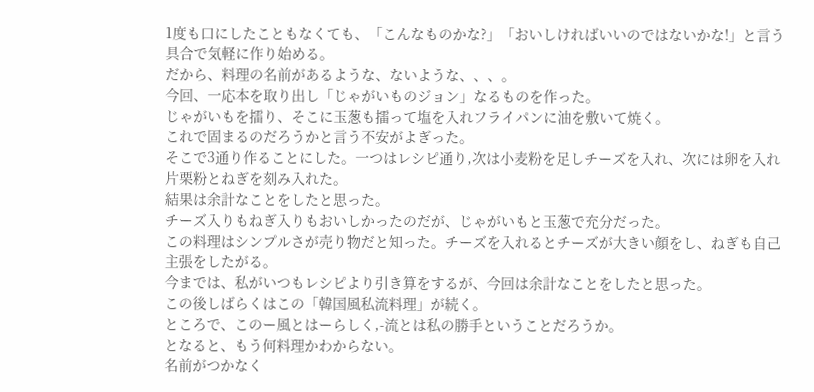1度も口にしたこともなくても、「こんなものかな?」「おいしければいいのではないかな!」と言う具合で気軽に作り始める。
だから、料理の名前があるような、ないような、、、。
今回、一応本を取り出し「じゃがいものジョン」なるものを作った。
じゃがいもを擂り、そこに玉葱も擂って塩を入れフライパンに油を敷いて焼く。
これで固まるのだろうかと言う不安がよぎった。
そこで3通り作ることにした。一つはレシピ通り,次は小麦粉を足しチーズを入れ、次には卵を入れ片栗粉とねぎを刻み入れた。
結果は余計なことをしたと思った。
チーズ入りもねぎ入りもおいしかったのだが、じゃがいもと玉葱で充分だった。
この料理はシンプルさが売り物だと知った。チーズを入れるとチーズが大きい顔をし、ねぎも自己主張をしたがる。
今までは、私がいつもレシピより引き算をするが、今回は余計なことをしたと思った。
この後しばらくはこの「韓国風私流料理」が続く。
ところで、このー風とはーらしく,-流とは私の勝手ということだろうか。
となると、もう何料理かわからない。
名前がつかなく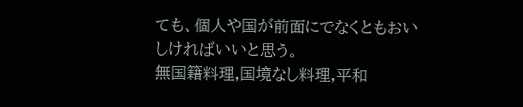ても、個人や国が前面にでなくともおいしければいいと思う。
無国籍料理,国境なし料理,平和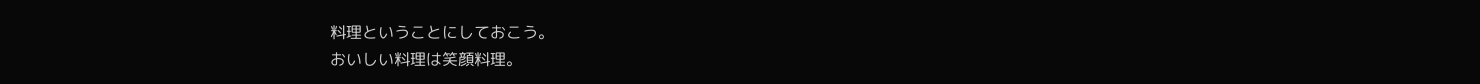料理ということにしておこう。
おいしい料理は笑顔料理。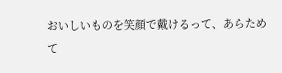おいしいものを笑顔で戴けるって、あらためて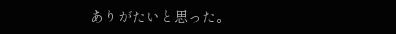ありがたいと思った。